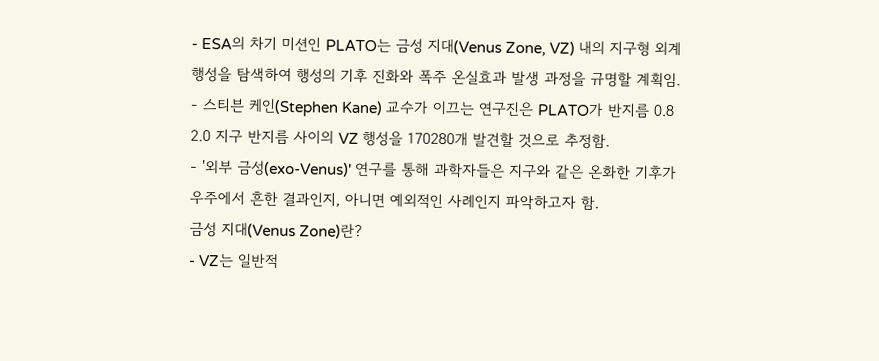- ESA의 차기 미션인 PLATO는 금성 지대(Venus Zone, VZ) 내의 지구형 외계행성을 탐색하여 행성의 기후 진화와 폭주 온실효과 발생 과정을 규명할 계획임.
- 스티븐 케인(Stephen Kane) 교수가 이끄는 연구진은 PLATO가 반지름 0.8
2.0 지구 반지름 사이의 VZ 행성을 170280개 발견할 것으로 추정함.
- '외부 금성(exo-Venus)' 연구를 통해 과학자들은 지구와 같은 온화한 기후가 우주에서 흔한 결과인지, 아니면 예외적인 사례인지 파악하고자 함.
금성 지대(Venus Zone)란?
- VZ는 일반적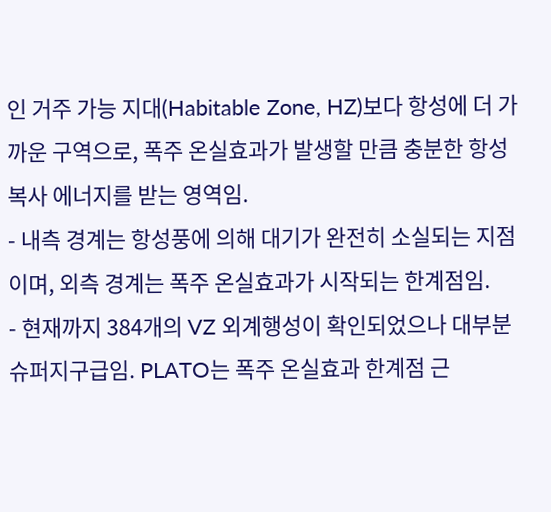인 거주 가능 지대(Habitable Zone, HZ)보다 항성에 더 가까운 구역으로, 폭주 온실효과가 발생할 만큼 충분한 항성 복사 에너지를 받는 영역임.
- 내측 경계는 항성풍에 의해 대기가 완전히 소실되는 지점이며, 외측 경계는 폭주 온실효과가 시작되는 한계점임.
- 현재까지 384개의 VZ 외계행성이 확인되었으나 대부분 슈퍼지구급임. PLATO는 폭주 온실효과 한계점 근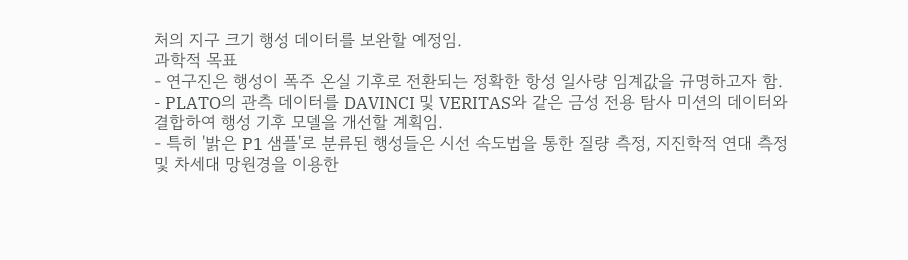처의 지구 크기 행성 데이터를 보완할 예정임.
과학적 목표
- 연구진은 행성이 폭주 온실 기후로 전환되는 정확한 항성 일사량 임계값을 규명하고자 함.
- PLATO의 관측 데이터를 DAVINCI 및 VERITAS와 같은 금성 전용 탐사 미션의 데이터와 결합하여 행성 기후 모델을 개선할 계획임.
- 특히 '밝은 P1 샘플'로 분류된 행성들은 시선 속도법을 통한 질량 측정, 지진학적 연대 측정 및 차세대 망원경을 이용한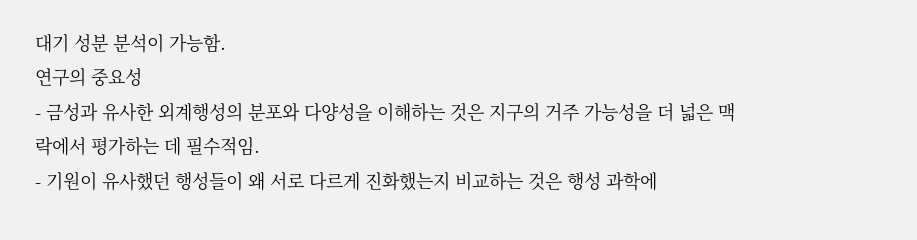대기 성분 분석이 가능함.
연구의 중요성
- 금성과 유사한 외계행성의 분포와 다양성을 이해하는 것은 지구의 거주 가능성을 더 넓은 맥락에서 평가하는 데 필수적임.
- 기원이 유사했던 행성들이 왜 서로 다르게 진화했는지 비교하는 것은 행성 과학에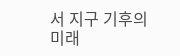서 지구 기후의 미래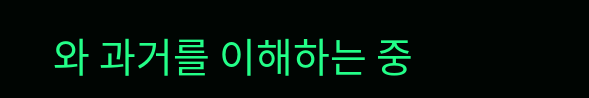와 과거를 이해하는 중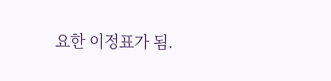요한 이정표가 됨.